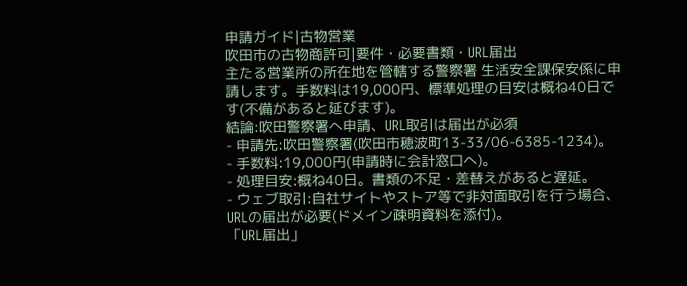申請ガイド|古物営業
吹田市の古物商許可|要件・必要書類・URL届出
主たる営業所の所在地を管轄する警察署 生活安全課保安係に申請します。手数料は19,000円、標準処理の目安は概ね40日です(不備があると延びます)。
結論:吹田警察署へ申請、URL取引は届出が必須
- 申請先:吹田警察署(吹田市穂波町13-33/06-6385-1234)。
- 手数料:19,000円(申請時に会計窓口へ)。
- 処理目安:概ね40日。書類の不足・差替えがあると遅延。
- ウェブ取引:自社サイトやストア等で非対面取引を行う場合、URLの届出が必要(ドメイン疎明資料を添付)。
「URL届出」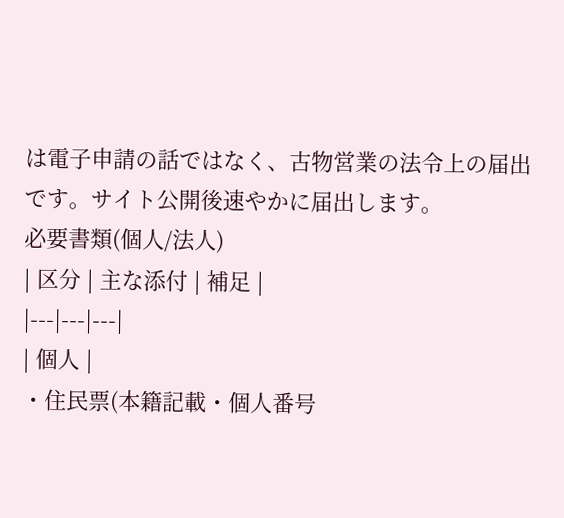は電子申請の話ではなく、古物営業の法令上の届出です。サイト公開後速やかに届出します。
必要書類(個人/法人)
| 区分 | 主な添付 | 補足 |
|---|---|---|
| 個人 |
・住民票(本籍記載・個人番号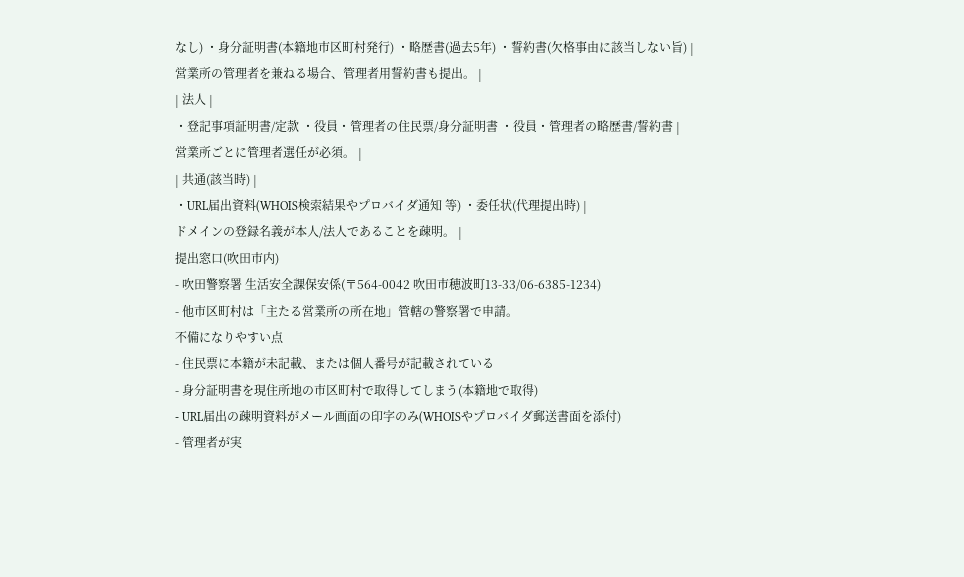なし) ・身分証明書(本籍地市区町村発行) ・略歴書(過去5年) ・誓約書(欠格事由に該当しない旨) |
営業所の管理者を兼ねる場合、管理者用誓約書も提出。 |
| 法人 |
・登記事項証明書/定款 ・役員・管理者の住民票/身分証明書 ・役員・管理者の略歴書/誓約書 |
営業所ごとに管理者選任が必須。 |
| 共通(該当時) |
・URL届出資料(WHOIS検索結果やプロバイダ通知 等) ・委任状(代理提出時) |
ドメインの登録名義が本人/法人であることを疎明。 |
提出窓口(吹田市内)
- 吹田警察署 生活安全課保安係(〒564-0042 吹田市穂波町13-33/06-6385-1234)
- 他市区町村は「主たる営業所の所在地」管轄の警察署で申請。
不備になりやすい点
- 住民票に本籍が未記載、または個人番号が記載されている
- 身分証明書を現住所地の市区町村で取得してしまう(本籍地で取得)
- URL届出の疎明資料がメール画面の印字のみ(WHOISやプロバイダ郵送書面を添付)
- 管理者が実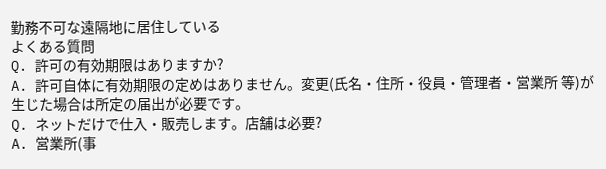勤務不可な遠隔地に居住している
よくある質問
Q. 許可の有効期限はありますか?
A. 許可自体に有効期限の定めはありません。変更(氏名・住所・役員・管理者・営業所 等)が生じた場合は所定の届出が必要です。
Q. ネットだけで仕入・販売します。店舗は必要?
A. 営業所(事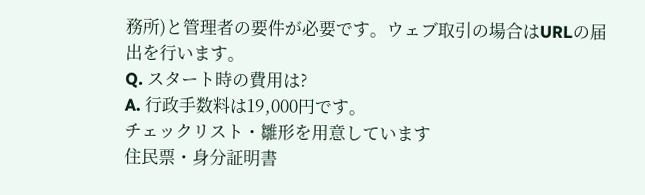務所)と管理者の要件が必要です。ウェブ取引の場合はURLの届出を行います。
Q. スタート時の費用は?
A. 行政手数料は19,000円です。
チェックリスト・雛形を用意しています
住民票・身分証明書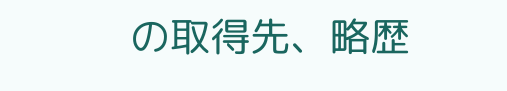の取得先、略歴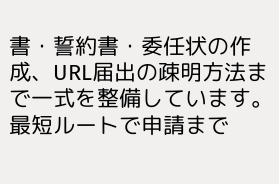書・誓約書・委任状の作成、URL届出の疎明方法まで一式を整備しています。最短ルートで申請まで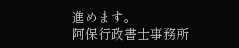進めます。
阿保行政書士事務所